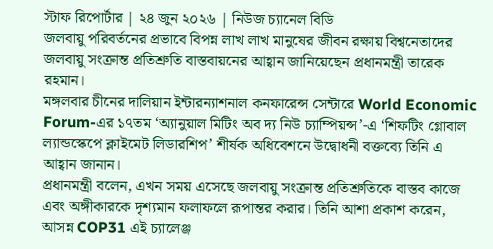স্টাফ রিপোর্টার | ২৪ জুন ২০২৬ | নিউজ চ্যানেল বিডি
জলবায়ু পরিবর্তনের প্রভাবে বিপন্ন লাখ লাখ মানুষের জীবন রক্ষায় বিশ্বনেতাদের জলবায়ু সংক্রান্ত প্রতিশ্রুতি বাস্তবায়নের আহ্বান জানিয়েছেন প্রধানমন্ত্রী তারেক রহমান।
মঙ্গলবার চীনের দালিয়ান ইন্টারন্যাশনাল কনফারেন্স সেন্টারে World Economic Forum-এর ১৭তম ‘অ্যানুয়াল মিটিং অব দ্য নিউ চ্যাম্পিয়ন্স’-এ ‘শিফটিং গ্লোবাল ল্যান্ডস্কেপে ক্লাইমেট লিডারশিপ’ শীর্ষক অধিবেশনে উদ্বোধনী বক্তব্যে তিনি এ আহ্বান জানান।
প্রধানমন্ত্রী বলেন, এখন সময় এসেছে জলবায়ু সংক্রান্ত প্রতিশ্রুতিকে বাস্তব কাজে এবং অঙ্গীকারকে দৃশ্যমান ফলাফলে রূপান্তর করার। তিনি আশা প্রকাশ করেন, আসন্ন COP31 এই চ্যালেঞ্জ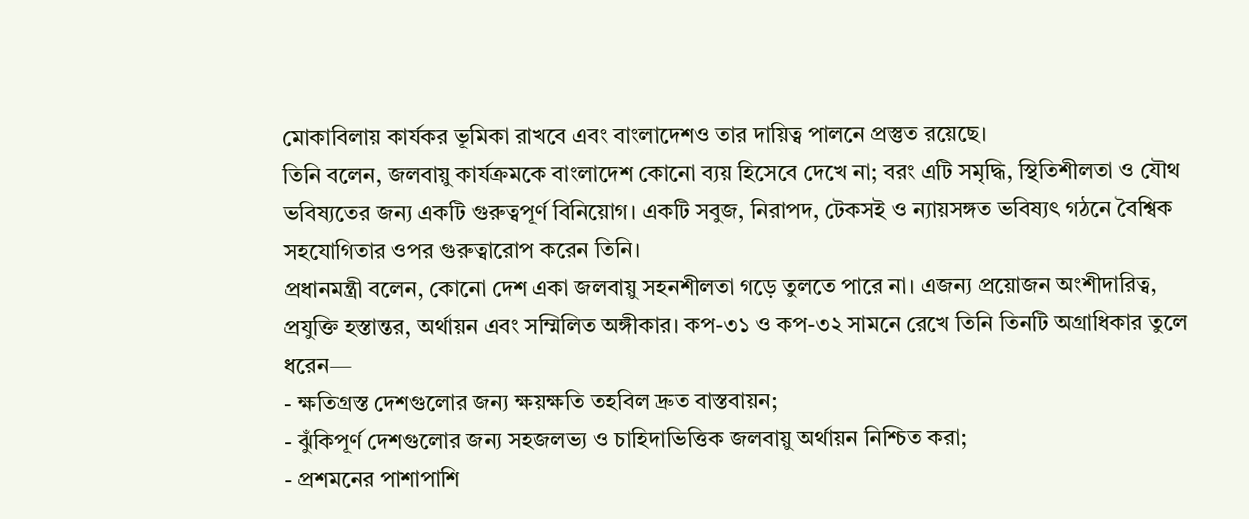মোকাবিলায় কার্যকর ভূমিকা রাখবে এবং বাংলাদেশও তার দায়িত্ব পালনে প্রস্তুত রয়েছে।
তিনি বলেন, জলবায়ু কার্যক্রমকে বাংলাদেশ কোনো ব্যয় হিসেবে দেখে না; বরং এটি সমৃদ্ধি, স্থিতিশীলতা ও যৌথ ভবিষ্যতের জন্য একটি গুরুত্বপূর্ণ বিনিয়োগ। একটি সবুজ, নিরাপদ, টেকসই ও ন্যায়সঙ্গত ভবিষ্যৎ গঠনে বৈশ্বিক সহযোগিতার ওপর গুরুত্বারোপ করেন তিনি।
প্রধানমন্ত্রী বলেন, কোনো দেশ একা জলবায়ু সহনশীলতা গড়ে তুলতে পারে না। এজন্য প্রয়োজন অংশীদারিত্ব, প্রযুক্তি হস্তান্তর, অর্থায়ন এবং সম্মিলিত অঙ্গীকার। কপ-৩১ ও কপ-৩২ সামনে রেখে তিনি তিনটি অগ্রাধিকার তুলে ধরেন—
- ক্ষতিগ্রস্ত দেশগুলোর জন্য ক্ষয়ক্ষতি তহবিল দ্রুত বাস্তবায়ন;
- ঝুঁকিপূর্ণ দেশগুলোর জন্য সহজলভ্য ও চাহিদাভিত্তিক জলবায়ু অর্থায়ন নিশ্চিত করা;
- প্রশমনের পাশাপাশি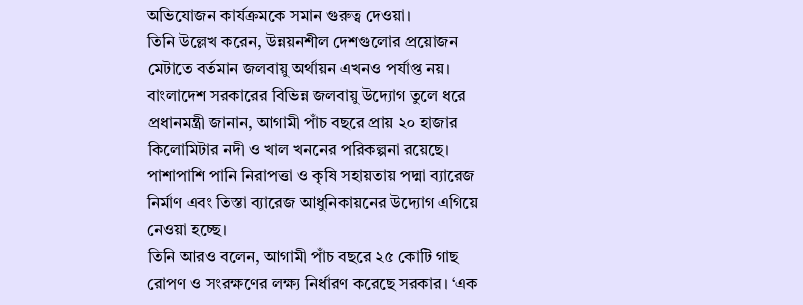অভিযোজন কার্যক্রমকে সমান গুরুত্ব দেওয়া।
তিনি উল্লেখ করেন, উন্নয়নশীল দেশগুলোর প্রয়োজন মেটাতে বর্তমান জলবায়ু অর্থায়ন এখনও পর্যাপ্ত নয়।
বাংলাদেশ সরকারের বিভিন্ন জলবায়ু উদ্যোগ তুলে ধরে প্রধানমন্ত্রী জানান, আগামী পাঁচ বছরে প্রায় ২০ হাজার কিলোমিটার নদী ও খাল খননের পরিকল্পনা রয়েছে। পাশাপাশি পানি নিরাপত্তা ও কৃষি সহায়তায় পদ্মা ব্যারেজ নির্মাণ এবং তিস্তা ব্যারেজ আধুনিকায়নের উদ্যোগ এগিয়ে নেওয়া হচ্ছে।
তিনি আরও বলেন, আগামী পাঁচ বছরে ২৫ কোটি গাছ রোপণ ও সংরক্ষণের লক্ষ্য নির্ধারণ করেছে সরকার। ‘এক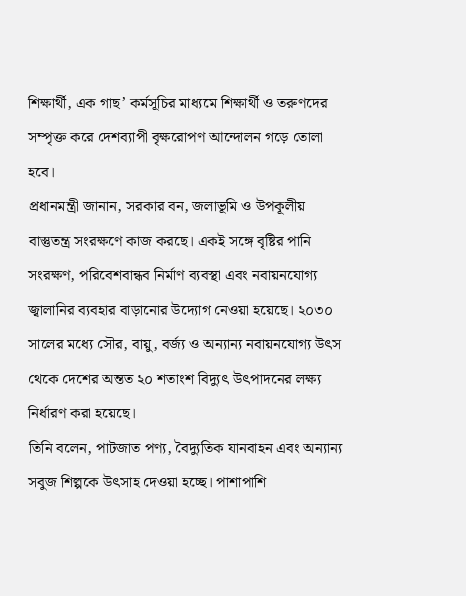শিক্ষার্থী, এক গাছ’ কর্মসূচির মাধ্যমে শিক্ষার্থী ও তরুণদের সম্পৃক্ত করে দেশব্যাপী বৃক্ষরোপণ আন্দোলন গড়ে তোলা হবে।
প্রধানমন্ত্রী জানান, সরকার বন, জলাভূমি ও উপকূলীয় বাস্তুতন্ত্র সংরক্ষণে কাজ করছে। একই সঙ্গে বৃষ্টির পানি সংরক্ষণ, পরিবেশবান্ধব নির্মাণ ব্যবস্থা এবং নবায়নযোগ্য জ্বালানির ব্যবহার বাড়ানোর উদ্যোগ নেওয়া হয়েছে। ২০৩০ সালের মধ্যে সৌর, বায়ু, বর্জ্য ও অন্যান্য নবায়নযোগ্য উৎস থেকে দেশের অন্তত ২০ শতাংশ বিদ্যুৎ উৎপাদনের লক্ষ্য নির্ধারণ করা হয়েছে।
তিনি বলেন, পাটজাত পণ্য, বৈদ্যুতিক যানবাহন এবং অন্যান্য সবুজ শিল্পকে উৎসাহ দেওয়া হচ্ছে। পাশাপাশি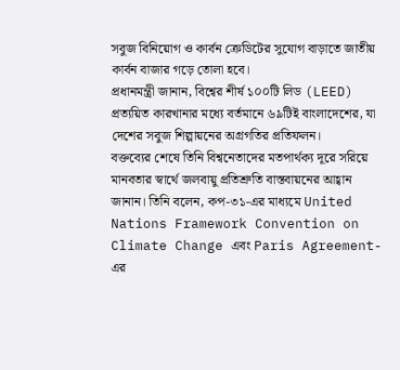সবুজ বিনিয়োগ ও কার্বন ক্রেডিটের সুযোগ বাড়াতে জাতীয় কার্বন বাজার গড়ে তোলা হবে।
প্রধানমন্ত্রী জানান, বিশ্বের শীর্ষ ১০০টি লিড (LEED) প্রত্যয়িত কারখানার মধ্যে বর্তমানে ৬৯টিই বাংলাদেশের, যা দেশের সবুজ শিল্পায়নের অগ্রগতির প্রতিফলন।
বক্তব্যের শেষে তিনি বিশ্বনেতাদের মতপার্থক্য দূরে সরিয়ে মানবতার স্বার্থে জলবায়ু প্রতিশ্রুতি বাস্তবায়নের আহ্বান জানান। তিনি বলেন, কপ-৩১-এর মাধ্যমে United Nations Framework Convention on Climate Change এবং Paris Agreement-এর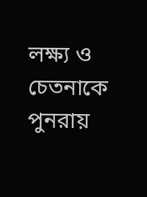লক্ষ্য ও চেতনাকে পুনরায়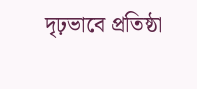দৃঢ়ভাবে প্রতিষ্ঠা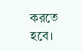করতে হবে।